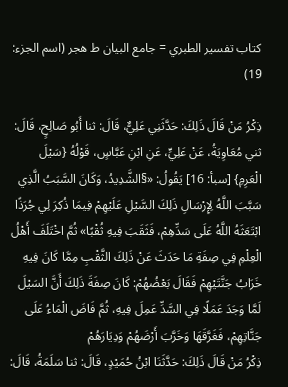كتاب تفسير الطبري = جامع البيان ط هجر (اسم الجزء: 19)

ذِكْرُ مَنْ قَالَ ذَلِكَ: حَدَّثَنِي عَلِيٌّ، قَالَ: ثنا أَبُو صَالِحٍ، قَالَ: ثني مُعَاوِيَةُ، عَنْ عَلِيٍّ، عَنِ ابْنِ عَبَّاسٍ، قَوْلُهُ {سَيْلَ الْعَرِمِ} [سبأ: 16] يَقُولُ: «§الشَّدِيدُ، وَكَانَ السَّبَبُ الَّذِي سَبَّبَ اللَّهُ لِإِرْسَالِ ذَلِكَ السَّيْلِ عَلَيْهِمْ فِيمَا ذُكِرَ لِي جُرَذًا ابْتَعَثَهُ اللَّهُ عَلَى سَدِّهِمْ، فَثَقَبَ فِيهِ ثُقْبًا» ثُمَّ اخْتَلَفَ أَهْلُ الْعِلْمِ فِي صِفَةِ مَا حَدَثَ عَنْ ذَلِكَ الثَّقْبِ مِمَّا كَانَ فِيهِ خَرَابُ جَنَّتَيْهِمْ فَقَالَ بَعْضُهُمْ: كَانَ صِفَةَ ذَلِكَ أَنَّ السَيْلَ لَمَّا وَجَدَ عَمَلًا فِي السَّدِّ عَمِلَ فِيهِ، ثُمَّ فَاضَ الْمَاءُ عَلَى جَنَّاتِهِمْ، فَغَرَّقَهَا وَخَرَّبَ أَرْضَهُمْ وَدِيَارَهُمْ
ذِكْرُ مَنْ قَالَ ذَلِكَ: حَدَّثَنَا ابْنُ حُمَيْدٍ، قَالَ: ثنا سَلَمَةُ، قَالَ: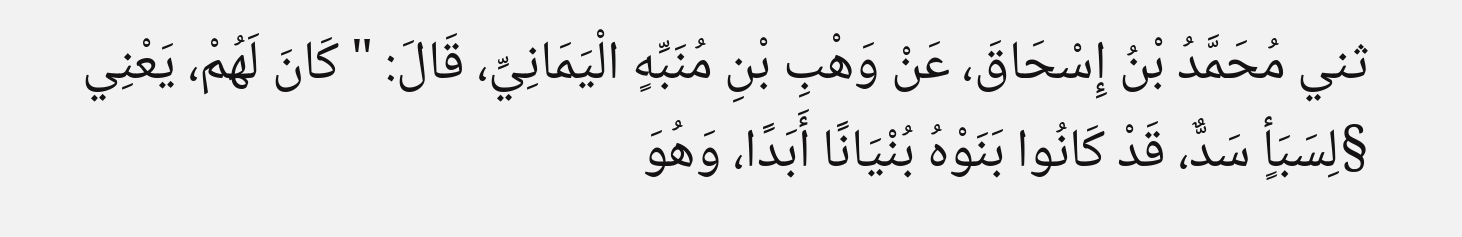ثني مُحَمَّدُ بْنُ إِسْحَاقَ، عَنْ وَهْبِ بْنِ مُنَبِّهٍ الْيَمَانِيِّ، قَالَ: " كَانَ لَهُمْ، يَعْنِي §لِسَبَأٍ سَدٌّ، قَدْ كَانُوا بَنَوْهُ بُنْيَانًا أَبَدًا، وَهُوَ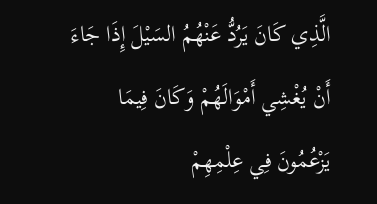الَّذِي كَانَ يَرُدُّ عَنْهُمُ السَيْلَ إِذَا جَاءَ أَنْ يُغْشِي أَمْوَالَهُمْ وَكَانَ فِيمَا يَزْعُمُونَ فِي عِلْمِهِمْ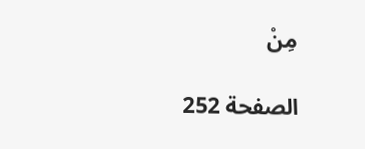مِنْ

الصفحة 252